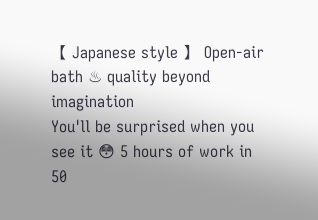【 Japanese style 】 Open-air bath ♨ quality beyond imagination
You'll be surprised when you see it 😳 5 hours of work in 50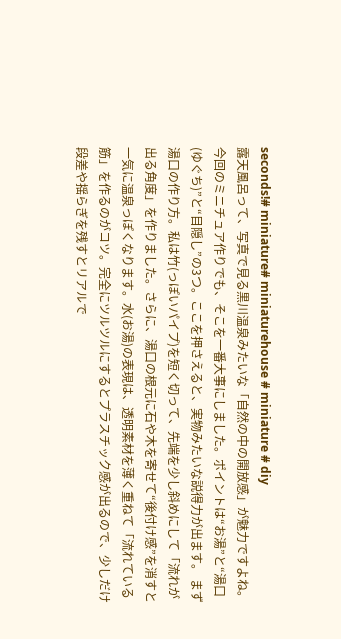seconds!# miniature# miniaturehouse # miniature # diy
露天風呂って、写真で見る黒川温泉みたいな「自然の中の開放感」が魅力ですよね。今回のミニチュア作りでも、そこを一番大事にしました。ポイントは“お湯”と“湯口(ゆぐち)”と“目隠し”の3つ。ここを押さえると、実物みたいな説得力が出ます。 まず湯口の作り方。私は竹(っぽいパイプ)を短く切って、先端を少し斜めにして「流れが出る角度」を作りました。さらに、湯口の根元に石や木を寄せて“後付け感”を消すと一気に温泉っぽくなります。水(お湯)の表現は、透明素材を薄く重ねて「流れている筋」を作るのがコツ。完全にツルツルにするとプラスチック感が出るので、少しだけ段差や揺らぎを残すとリアルで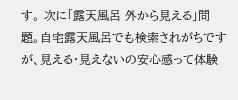す。 次に「露天風呂 外から見える」問題。自宅露天風呂でも検索されがちですが、見える・見えないの安心感って体験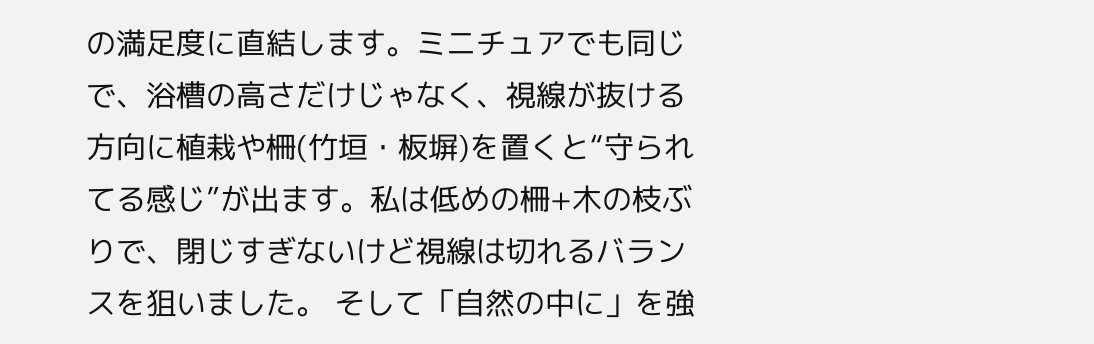の満足度に直結します。ミニチュアでも同じで、浴槽の高さだけじゃなく、視線が抜ける方向に植栽や柵(竹垣・板塀)を置くと“守られてる感じ”が出ます。私は低めの柵+木の枝ぶりで、閉じすぎないけど視線は切れるバランスを狙いました。 そして「自然の中に」を強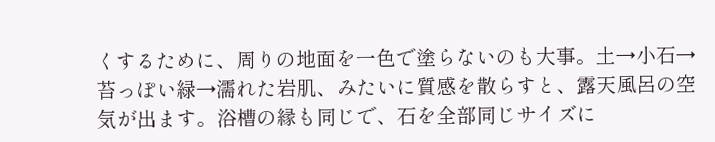くするために、周りの地面を一色で塗らないのも大事。土→小石→苔っぽい緑→濡れた岩肌、みたいに質感を散らすと、露天風呂の空気が出ます。浴槽の縁も同じで、石を全部同じサイズに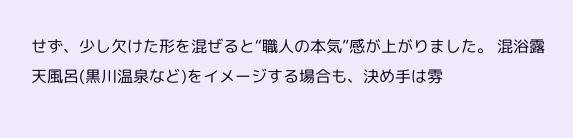せず、少し欠けた形を混ぜると“職人の本気”感が上がりました。 混浴露天風呂(黒川温泉など)をイメージする場合も、決め手は雰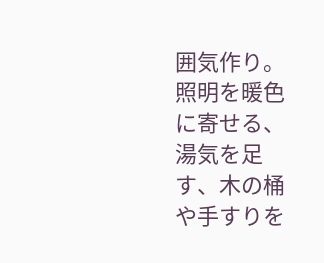囲気作り。照明を暖色に寄せる、湯気を足す、木の桶や手すりを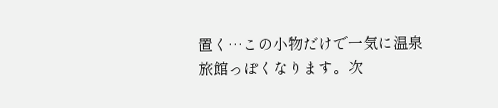置く…この小物だけで一気に温泉旅館っぽくなります。次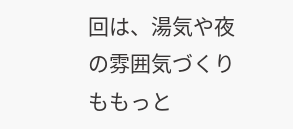回は、湯気や夜の雰囲気づくりももっと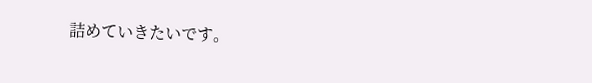詰めていきたいです。